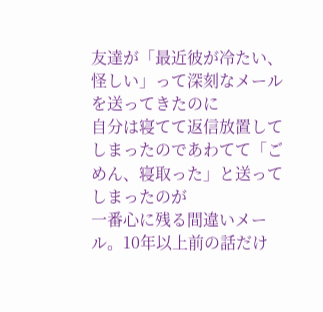友達が「最近彼が冷たい、怪しい」って深刻なメールを送ってきたのに
自分は寝てて返信放置してしまったのであわてて「ごめん、寝取った」と送ってしまったのが
一番心に残る間違いメール。10年以上前の話だけ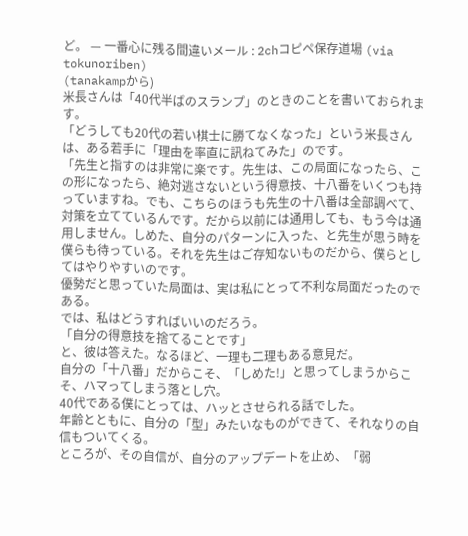ど。 — 一番心に残る間違いメール : 2chコピペ保存道場 (via tokunoriben)
(tanakampから)
米長さんは「40代半ばのスランプ」のときのことを書いておられます。
「どうしても20代の若い棋士に勝てなくなった」という米長さんは、ある若手に「理由を率直に訊ねてみた」のです。
「先生と指すのは非常に楽です。先生は、この局面になったら、この形になったら、絶対逃さないという得意技、十八番をいくつも持っていますね。でも、こちらのほうも先生の十八番は全部調べて、対策を立てているんです。だから以前には通用しても、もう今は通用しません。しめた、自分のパターンに入った、と先生が思う時を僕らも待っている。それを先生はご存知ないものだから、僕らとしてはやりやすいのです。
優勢だと思っていた局面は、実は私にとって不利な局面だったのである。
では、私はどうすればいいのだろう。
「自分の得意技を捨てることです」
と、彼は答えた。なるほど、一理も二理もある意見だ。
自分の「十八番」だからこそ、「しめた!」と思ってしまうからこそ、ハマってしまう落とし穴。
40代である僕にとっては、ハッとさせられる話でした。
年齢とともに、自分の「型」みたいなものができて、それなりの自信もついてくる。
ところが、その自信が、自分のアップデートを止め、「弱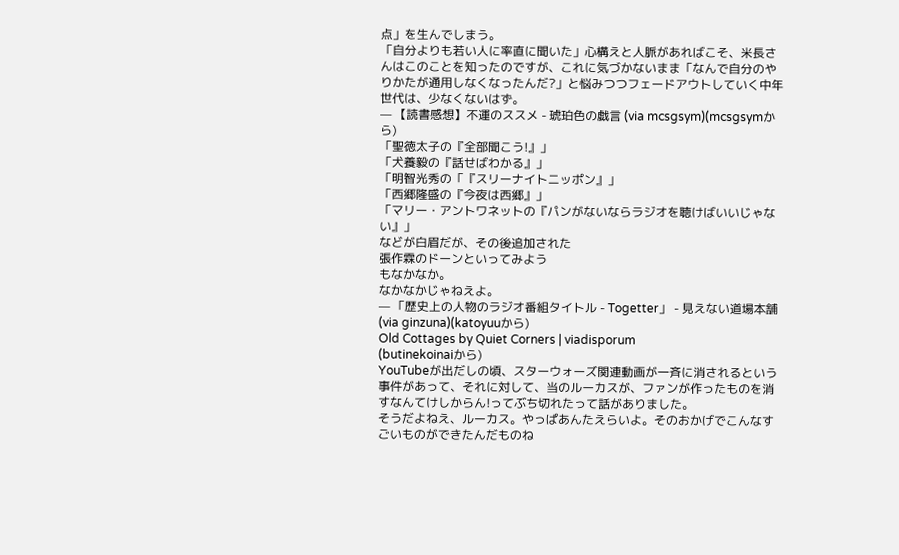点」を生んでしまう。
「自分よりも若い人に率直に聞いた」心構えと人脈があればこそ、米長さんはこのことを知ったのですが、これに気づかないまま「なんで自分のやりかたが通用しなくなったんだ?」と悩みつつフェードアウトしていく中年世代は、少なくないはず。
— 【読書感想】不運のススメ - 琥珀色の戯言 (via mcsgsym)(mcsgsymから)
「聖徳太子の『全部聞こう!』」
「犬養毅の『話せばわかる』」
「明智光秀の「『スリーナイトニッポン』」
「西郷隆盛の『今夜は西郷』」
「マリー・アントワネットの『パンがないならラジオを聴けばいいじゃない』」
などが白眉だが、その後追加された
張作霖のドーンといってみよう
もなかなか。
なかなかじゃねえよ。
— 「歴史上の人物のラジオ番組タイトル - Togetter」 - 見えない道場本舗 (via ginzuna)(katoyuuから)
Old Cottages by Quiet Corners | viadisporum
(butinekoinaiから)
YouTubeが出だしの頃、スターウォーズ関連動画が一斉に消されるという事件があって、それに対して、当のルーカスが、ファンが作ったものを消すなんてけしからん!ってぶち切れたって話がありました。
そうだよねえ、ルーカス。やっぱあんたえらいよ。そのおかげでこんなすごいものができたんだものね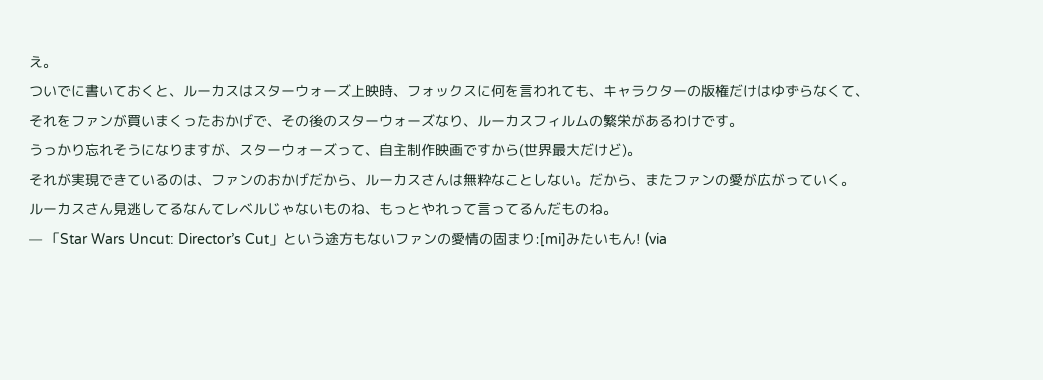え。
ついでに書いておくと、ルーカスはスターウォーズ上映時、フォックスに何を言われても、キャラクターの版権だけはゆずらなくて、それをファンが買いまくったおかげで、その後のスターウォーズなり、ルーカスフィルムの繁栄があるわけです。
うっかり忘れそうになりますが、スターウォーズって、自主制作映画ですから(世界最大だけど)。
それが実現できているのは、ファンのおかげだから、ルーカスさんは無粋なことしない。だから、またファンの愛が広がっていく。
ルーカスさん見逃してるなんてレベルじゃないものね、もっとやれって言ってるんだものね。
— 「Star Wars Uncut: Director’s Cut」という途方もないファンの愛情の固まり:[mi]みたいもん! (via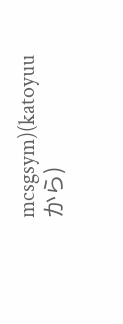mcsgsym)(katoyuuから)